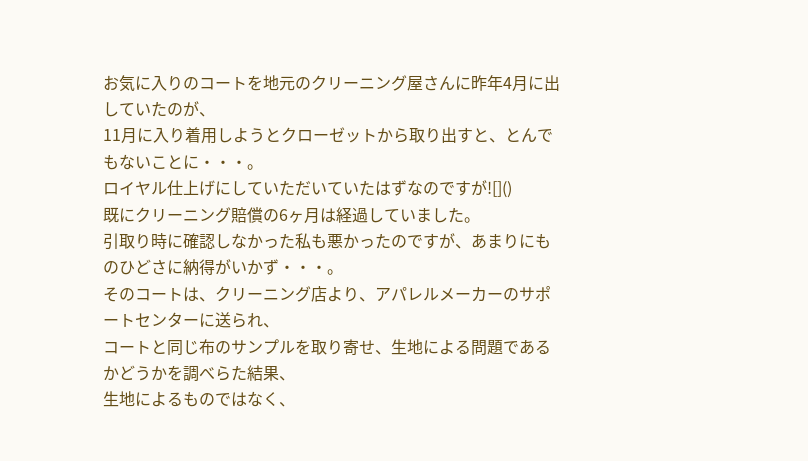お気に入りのコートを地元のクリーニング屋さんに昨年4月に出していたのが、
11月に入り着用しようとクローゼットから取り出すと、とんでもないことに・・・。
ロイヤル仕上げにしていただいていたはずなのですが![]()
既にクリーニング賠償の6ヶ月は経過していました。
引取り時に確認しなかった私も悪かったのですが、あまりにものひどさに納得がいかず・・・。
そのコートは、クリーニング店より、アパレルメーカーのサポートセンターに送られ、
コートと同じ布のサンプルを取り寄せ、生地による問題であるかどうかを調べらた結果、
生地によるものではなく、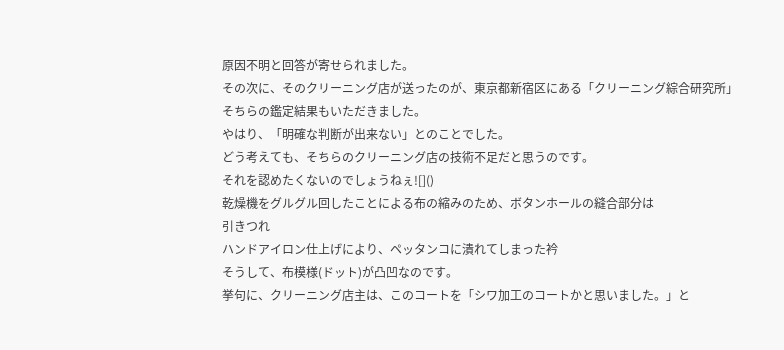原因不明と回答が寄せられました。
その次に、そのクリーニング店が送ったのが、東京都新宿区にある「クリーニング綜合研究所」
そちらの鑑定結果もいただきました。
やはり、「明確な判断が出来ない」とのことでした。
どう考えても、そちらのクリーニング店の技術不足だと思うのです。
それを認めたくないのでしょうねぇ![]()
乾燥機をグルグル回したことによる布の縮みのため、ボタンホールの縫合部分は
引きつれ
ハンドアイロン仕上げにより、ペッタンコに潰れてしまった衿
そうして、布模様(ドット)が凸凹なのです。
挙句に、クリーニング店主は、このコートを「シワ加工のコートかと思いました。」と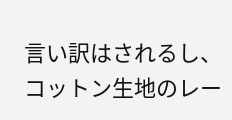言い訳はされるし、
コットン生地のレー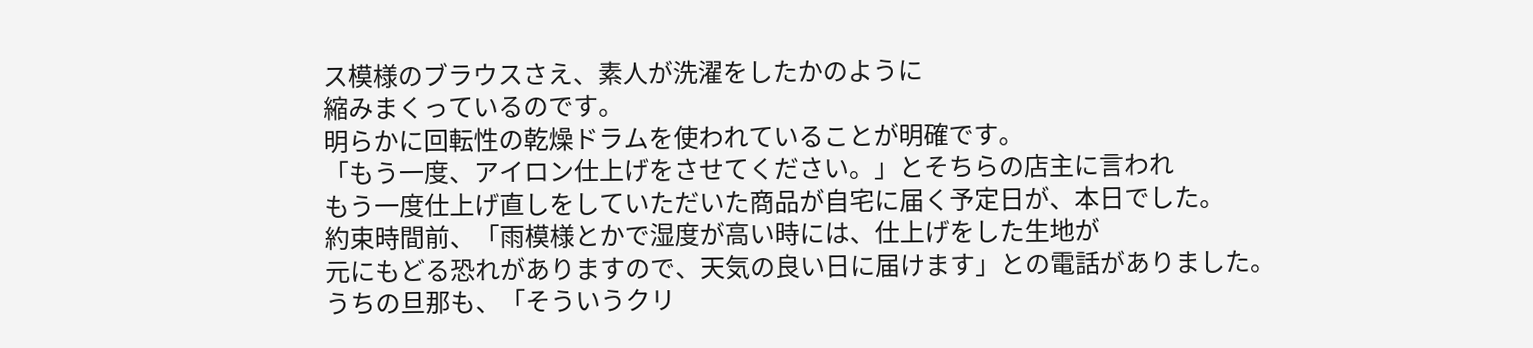ス模様のブラウスさえ、素人が洗濯をしたかのように
縮みまくっているのです。
明らかに回転性の乾燥ドラムを使われていることが明確です。
「もう一度、アイロン仕上げをさせてください。」とそちらの店主に言われ
もう一度仕上げ直しをしていただいた商品が自宅に届く予定日が、本日でした。
約束時間前、「雨模様とかで湿度が高い時には、仕上げをした生地が
元にもどる恐れがありますので、天気の良い日に届けます」との電話がありました。
うちの旦那も、「そういうクリ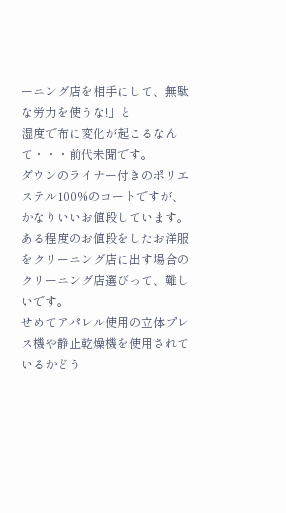ーニング店を相手にして、無駄な労力を使うな!」と
湿度で布に変化が起こるなんて・・・前代未聞です。
ダウンのライナー付きのポリエステル100%のコートですが、かなりいいお値段しています。
ある程度のお値段をしたお洋服をクリーニング店に出す場合の
クリーニング店選びって、難しいです。
せめてアパレル使用の立体プレス機や静止乾燥機を使用されているかどう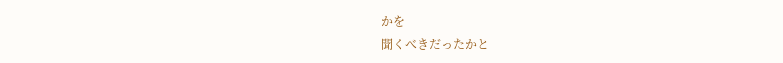かを
聞くべきだったかと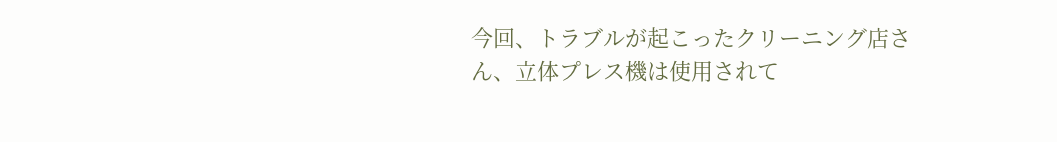今回、トラブルが起こったクリーニング店さん、立体プレス機は使用されて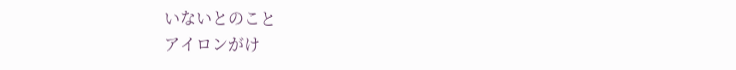いないとのこと
アイロンがけ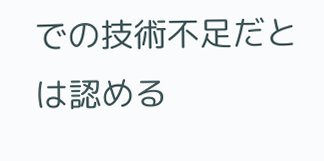での技術不足だとは認める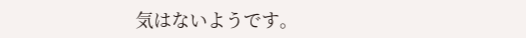気はないようです。